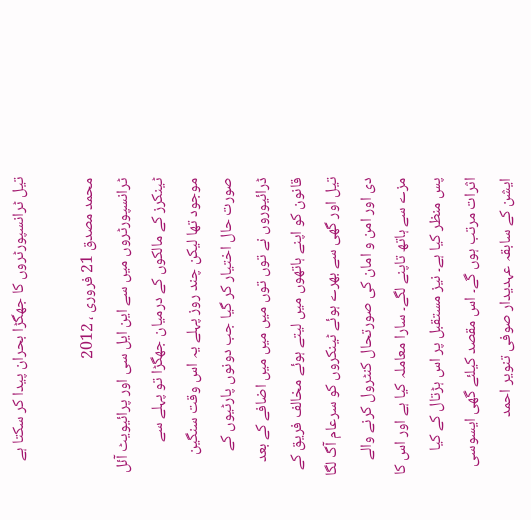تیل ٹرانسپورٹروں کا جھگڑا بحران پیدا کر سکتا ہے

محمد مصدق 21 فروری ، 2012
ٹرانسپورٹروں میں سے این ایل سی اور پرائیویٹ آئل ٹینکرز کے مالکوں کے درمیان جھگڑا تو پہلے سے موجود تھا لیکن چند روز پہلے یہ اس وقت سنگین صورت حال اختیار کر گیا جب دونوں پارٹیوں کے ڈرائیوروں نے توں توں میں میں میں اضافے کے بعد قانون کو اپنے ہاتھوں میں لیتے ہوئے مخالف فریق کے تیل اور گھی سے بھرے ہوئے ٹینکروں کو سرعام آگ لگا دی اور امن و امان کی صورتحال کنٹرول کرنے والے مزے سے ہاتھ تاپنے لگے۔ سارا معاملہ کیا ہے اور اس کا پس منظر کیا ہے۔ نیز مستقبل پر اس ہڑتال کے کیا اثرات مرتب ہوں گے۔ اس مقصد کیلئے گھی ایسوسی ایشن کے سابقہ عہدیدار صوفی تنویر احمد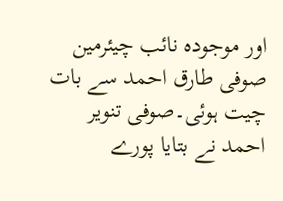اور موجودہ نائب چیئرمین صوفی طارق احمد سے بات چیت ہوئی۔صوفی تنویر احمد نے بتایا پورے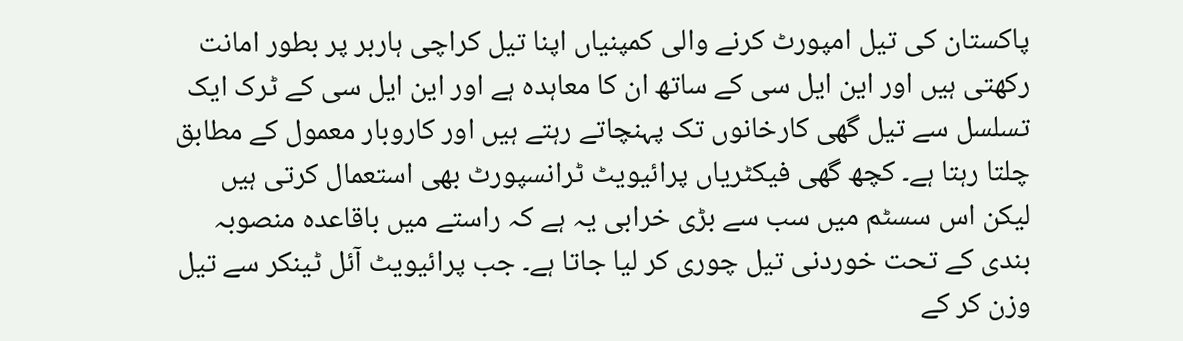پاکستان کی تیل امپورٹ کرنے والی کمپنیاں اپنا تیل کراچی ہاربر پر بطور امانت رکھتی ہیں اور این ایل سی کے ساتھ ان کا معاہدہ ہے اور این ایل سی کے ٹرک ایک تسلسل سے تیل گھی کارخانوں تک پہنچاتے رہتے ہیں اور کاروبار معمول کے مطابق چلتا رہتا ہے۔ کچھ گھی فیکٹریاں پرائیویٹ ٹرانسپورٹ بھی استعمال کرتی ہیں لیکن اس سسٹم میں سب سے بڑی خرابی یہ ہے کہ راستے میں باقاعدہ منصوبہ بندی کے تحت خوردنی تیل چوری کر لیا جاتا ہے۔ جب پرائیویٹ آئل ٹینکر سے تیل وزن کر کے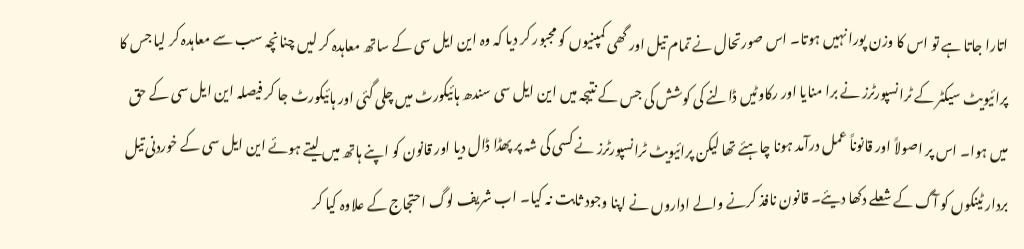اتارا جاتا ہے تو اس کا وزن پورا نہیں ہوتا۔ اس صورتحال نے تمام تیل اور گھی کمپنیوں کو مجبور کر دیا کہ وہ این ایل سی کے ساتھ معاہدہ کر لیں چنانچہ سب سے معاہدہ کر لیا جس کا پرائیویٹ سیکٹر کے ٹرانسپورٹرز نے برا منایا اور رکاوٹیں ڈالنے کی کوشش کی جس کے نتیجہ میں این ایل سی سندھ ہائیکورٹ میں چلی گئی اور ہائیکورٹ جا کر فیصلہ این ایل سی کے حق میں ہوا۔ اس پر اصولاً اور قانوناً عمل درآمد ہونا چاہئے تھا لیکن پرائیویٹ ٹرانسپورٹرز نے کسی کی شہ پر پھڈا ڈال دیا اور قانون کو اپنے ہاتھ میں لیتے ہوئے این ایل سی کے خوردنی تیل بردار ٹینکوں کو آگ کے شعلے دکھا دیئے۔ قانون نافذ کرنے والے اداروں نے اپنا وجود ثابت نہ کیا۔ اب شریف لوگ احتجاج کے علاوہ کیا کر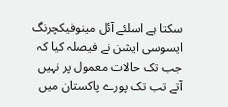سکتا ہے اسلئے آئل مینوفیکچرنگ ایسوسی ایشن نے فیصلہ کیا کہ جب تک حالات معمول پر نہیں آتے تب تک پورے پاکستان میں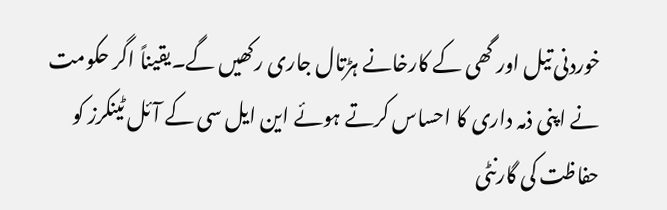خوردنی تیل اور گھی کے کارخانے ہڑتال جاری رکھیں گے۔یقیناً اگر حکومت نے اپنی ذمہ داری کا احساس کرتے ہوئے این ایل سی کے آئل ٹینکرز کو حفاظت کی گارنٹی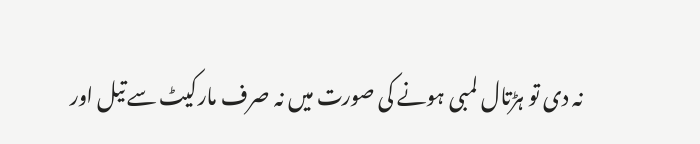نہ دی تو ہڑتال لمبی ہونے کی صورت میں نہ صرف مارکیٹ سے تیل اور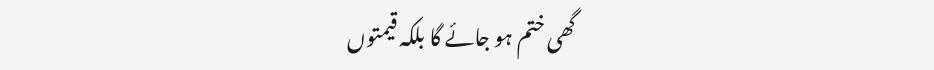گھی ختم ہو جائے گا بلکہ قیمتوں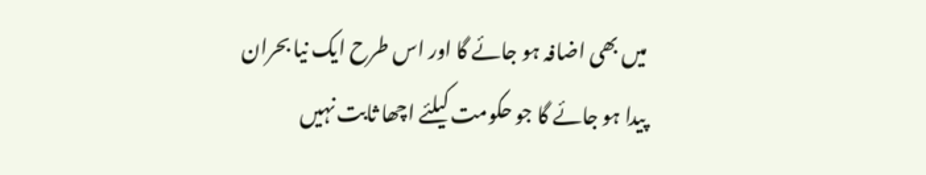میں بھی اضافہ ہو جائے گا اور اس طرح ایک نیا بحران پیدا ہو جائے گا جو حکومت کیلئے اچھا ثابت نہیں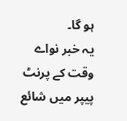ہو گا۔
یہ خبر نواے وقت کے پرنٹ پیپر میں شائع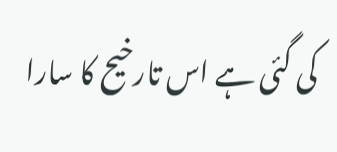کی گئی ہے اس تارخیح کا سارا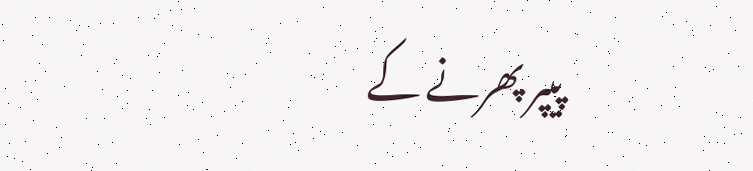پیپر پھرنے کے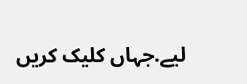لیے.جہاں کلیک کریں